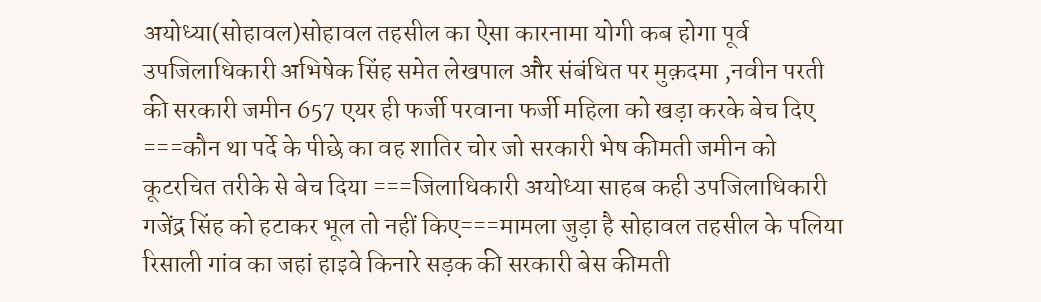अयोध्या(सोहावल)सोहावल तहसील का ऐसा कारनामा योगी कब होगा पूर्व उपजिलाधिकारी अभिषेक सिंह समेत लेखपाल और संबंधित पर मुक़दमा ,नवीन परती की सरकारी जमीन 657 एयर ही फर्जी परवाना फर्जी महिला को खड़ा करके बेच दिए ===कौन था पर्दे के पीछे का वह शातिर चोर जो सरकारी भेष कीमती जमीन को कूटरचित तरीके से बेच दिया ===जिलाधिकारी अयोध्या साहब कही उपजिलाधिकारी गजेंद्र सिंह को हटाकर भूल तो नहीं किए===मामला जुड़ा है सोहावल तहसील के पलिया रिसाली गांव का जहां हाइवे किनारे सड़क की सरकारी बेस कीमती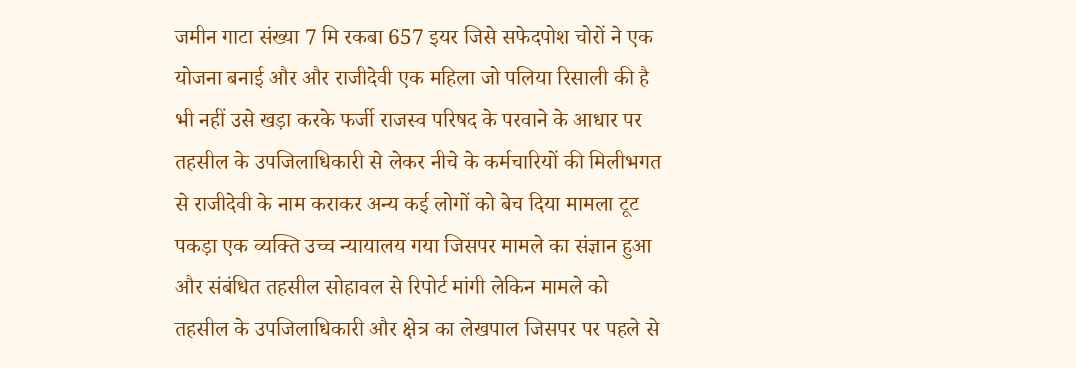जमीन गाटा संख्या 7 मि रकबा 657 इयर जिसे सफेदपोश चोरों ने एक योजना बनाई और और राजीदेवी एक महिला जो पलिया रिसाली की है भी नहीं उसे खड़ा करके फर्जी राजस्व परिषद के परवाने के आधार पर तहसील के उपजिलाधिकारी से लेकर नीचे के कर्मचारियों की मिलीभगत से राजीदेवी के नाम कराकर अन्य कई लोगों को बेच दिया मामला टूट पकड़ा एक व्यक्ति उच्च न्यायालय गया जिसपर मामले का संज्ञान हुआ और संबंधित तहसील सोहावल से रिपोर्ट मांगी लेकिन मामले को तहसील के उपजिलाधिकारी और क्षेत्र का लेखपाल जिसपर पर पहले से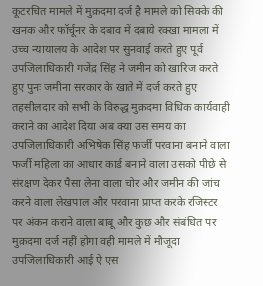कूटरचित मामले में मुक़दमा दर्ज है मामले को सिक्के की खनक और फॉर्चूनर के दबाव में दबाये रक्खा मामला में उच्च न्यायालय के आदेश पर सुनवाई करते हुए पूर्व उपजिलाधिकारी गजेंद्र सिंह ने जमीन को खारिज करते हुए पुनः जमीना सरकार के खाते में दर्ज करते हुए तहसीलदार को सभी के विरुद्ध मुक़दमा विधिक कार्यवाही कराने का आदेश दिया अब क्या उस समय का उपजिलाधिकारी अभिषेक सिंह फर्जी परवाना बनाने वाला फर्जी महिला का आधार कार्ड बनाने वाला उसको पीछे से संरक्षण देकर पैसा लेना वाला चोर और जमीन की जांच करने वाला लेखपाल और परवाना प्राप्त करके रजिस्टर पर अंकन कराने वाला बाबू और कुछ और संबंधित पर मुक़दमा दर्ज नहीं होगा वही मामले में मौजूदा उपजिलाधिकारी आई ऐ एस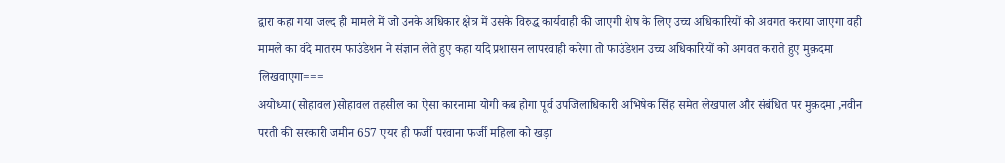द्वारा कहा गया जल्द ही मामले में जो उनके अधिकार क्षेत्र में उसके विरुद्ध कार्यवाही की जाएगी शेष के लिए उच्च अधिकारियों को अवगत कराया जाएगा वही मामले का वंदे मातरम फाउंडेशन ने संज्ञान लेते हुए कहा यदि प्रशासन लापरवाही करेगा तो फाउंडेशन उच्च अधिकारियों को अगवत कराते हुए मुक़दमा लिखवाएगा===
अयोध्या(सोहावल)सोहावल तहसील का ऐसा कारनामा योगी कब होगा पूर्व उपजिलाधिकारी अभिषेक सिंह समेत लेखपाल और संबंधित पर मुक़दमा ,नवीन परती की सरकारी जमीन 657 एयर ही फर्जी परवाना फर्जी महिला को खड़ा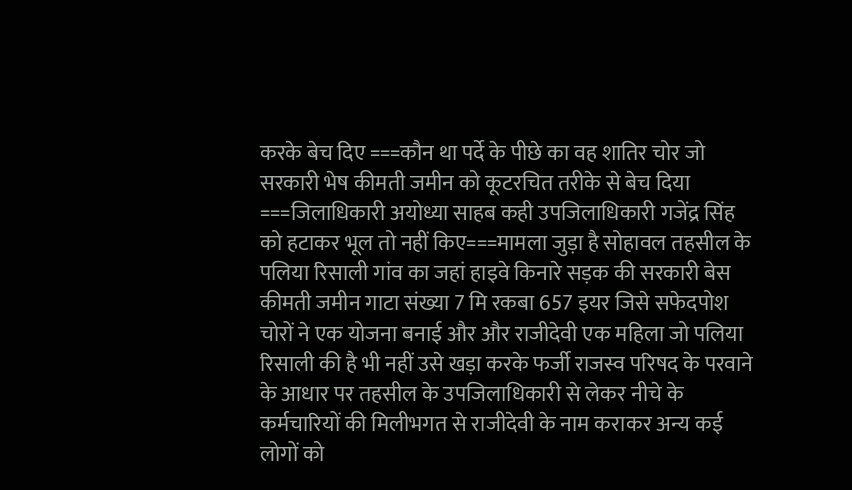करके बेच दिए ===कौन था पर्दे के पीछे का वह शातिर चोर जो सरकारी भेष कीमती जमीन को कूटरचित तरीके से बेच दिया ===जिलाधिकारी अयोध्या साहब कही उपजिलाधिकारी गजेंद्र सिंह को हटाकर भूल तो नहीं किए===मामला जुड़ा है सोहावल तहसील के पलिया रिसाली गांव का जहां हाइवे किनारे सड़क की सरकारी बेस कीमती जमीन गाटा संख्या 7 मि रकबा 657 इयर जिसे सफेदपोश चोरों ने एक योजना बनाई और और राजीदेवी एक महिला जो पलिया रिसाली की है भी नहीं उसे खड़ा करके फर्जी राजस्व परिषद के परवाने के आधार पर तहसील के उपजिलाधिकारी से लेकर नीचे के कर्मचारियों की मिलीभगत से राजीदेवी के नाम कराकर अन्य कई लोगों को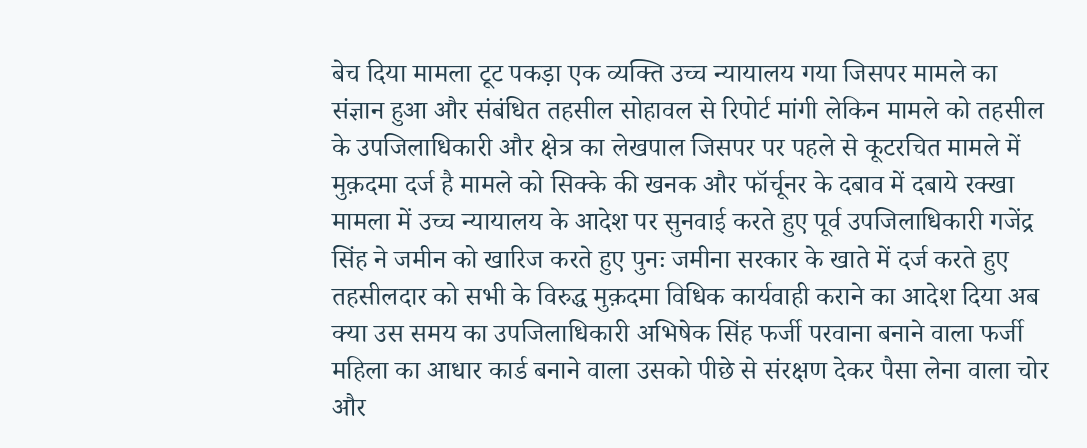बेच दिया मामला टूट पकड़ा एक व्यक्ति उच्च न्यायालय गया जिसपर मामले का संज्ञान हुआ और संबंधित तहसील सोहावल से रिपोर्ट मांगी लेकिन मामले को तहसील के उपजिलाधिकारी और क्षेत्र का लेखपाल जिसपर पर पहले से कूटरचित मामले में मुक़दमा दर्ज है मामले को सिक्के की खनक और फॉर्चूनर के दबाव में दबाये रक्खा मामला में उच्च न्यायालय के आदेश पर सुनवाई करते हुए पूर्व उपजिलाधिकारी गजेंद्र सिंह ने जमीन को खारिज करते हुए पुनः जमीना सरकार के खाते में दर्ज करते हुए तहसीलदार को सभी के विरुद्ध मुक़दमा विधिक कार्यवाही कराने का आदेश दिया अब क्या उस समय का उपजिलाधिकारी अभिषेक सिंह फर्जी परवाना बनाने वाला फर्जी महिला का आधार कार्ड बनाने वाला उसको पीछे से संरक्षण देकर पैसा लेना वाला चोर और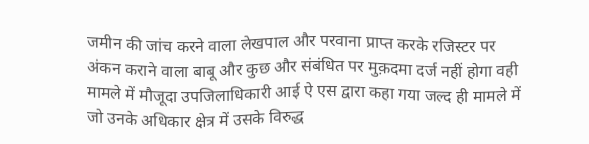जमीन की जांच करने वाला लेखपाल और परवाना प्राप्त करके रजिस्टर पर अंकन कराने वाला बाबू और कुछ और संबंधित पर मुक़दमा दर्ज नहीं होगा वही मामले में मौजूदा उपजिलाधिकारी आई ऐ एस द्वारा कहा गया जल्द ही मामले में जो उनके अधिकार क्षेत्र में उसके विरुद्ध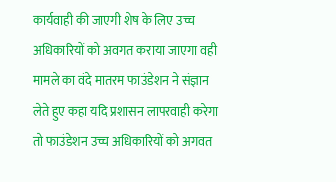कार्यवाही की जाएगी शेष के लिए उच्च अधिकारियों को अवगत कराया जाएगा वही मामले का वंदे मातरम फाउंडेशन ने संज्ञान लेते हुए कहा यदि प्रशासन लापरवाही करेगा तो फाउंडेशन उच्च अधिकारियों को अगवत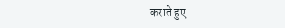कराते हुए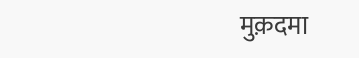मुक़दमा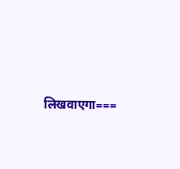लिखवाएगा===